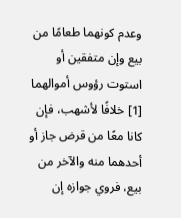وعدم كونهما طعامًا من بيع وإن متفقين أو استوت رؤوس أموالهما [1] خلافًا لأشهب، فإن كانا معًا من قرض جاز أو أحدهما منه والآخر من بيع، فروي جوازه إن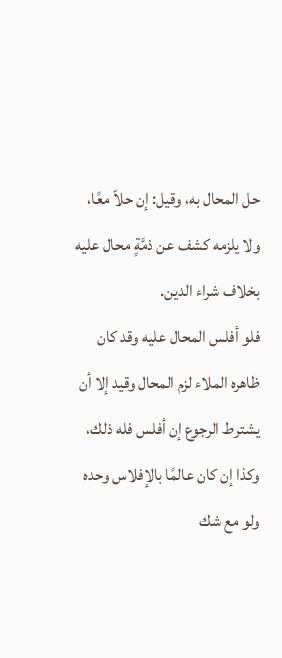حل المحال به، وقيل: إن حلاّ معًا، ولا يلزمه كشف عن ذمَّةٍ محال عليه بخلاف شراء الدين.
فلو أفلس المحال عليه وقد كان ظاهره الملاء لزم المحال وقيد إلا أن يشترط الرجوع إن أفلس فله ذلك، وكذا إن كان عالمًا بالإفلاس وحده ولو مع شك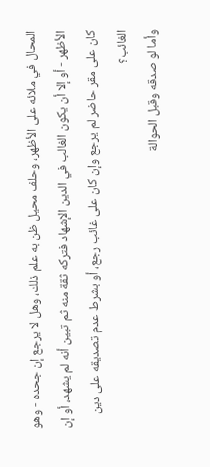المحال في ملائه على الأظهر، وحلف محيل ظن به علم ذلك، وهل لا يرجع إن جحده - وهو الأظهر - أو إلا أن يكون الغالب في الدين الإشهاد فتركه ثقة منه ثم تبين أنه لم يشهد، أو إن كان على مقر حاضر لم يرجع وإن كان على غائب رجع، أو بشرط عدم تصديقه على دين الغائب؟
وأما لو صدقه وقبل الحوالة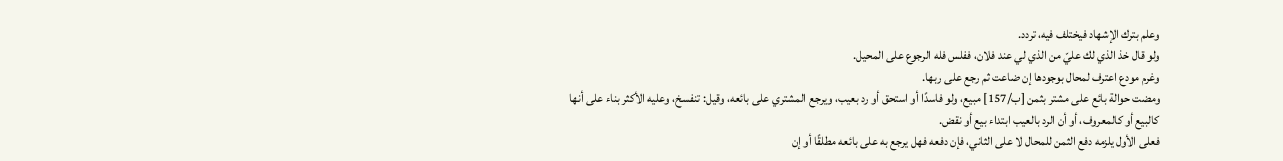وعلم بترك الإشهاد فيختلف فيه، تردد.
ولو قال خذ الذي لك عليّ من الذي لي عند فلان، ففلس فله الرجوع على المحيل.
وغرم مودع اعترف لمحال بوجودها إن ضاعت ثم رجع على ربها.
ومضت حوالة بائع على مشتر بثمن [ب/157] مبيع، ولو فاسدًا أو استحق أو رد بعيب، ويرجع المشتري على بائعه، وقيل: تنفسخ، وعليه الأكثر بناء على أنها كالبيع أو كالمعروف، أو أن الرد بالعيب ابتداء بيع أو نقض.
فعلى الأول يلزمه دفع الثمن للمحال لا على الثاني، فإن دفعه فهل يرجع به على بائعه مطلقًا أو إن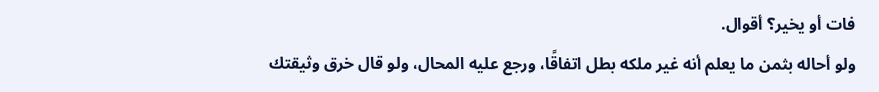فات أو يخير؟ أقوال.
ولو أحاله بثمن ما يعلم أنه غير ملكه بطل اتفاقًا، ورجع عليه المحال، ولو قال خرق وثيقتك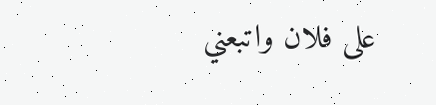على فلان واتبعني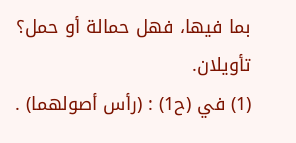بما فيها، فهل حمالة أو حمل؟ تأويلان.
(1) في (ح1) : (رأس أصولهما) .